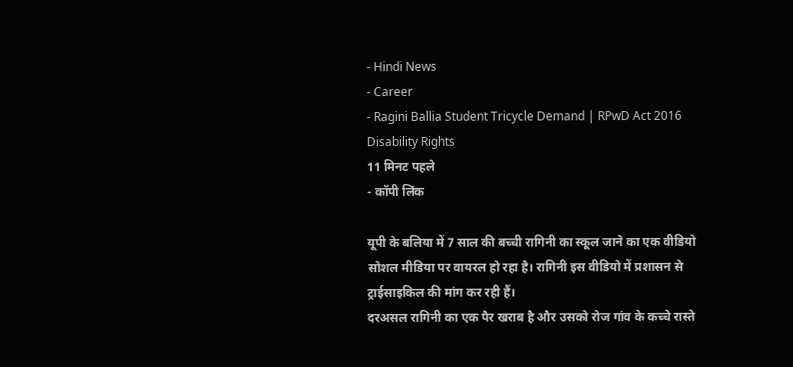- Hindi News
- Career
- Ragini Ballia Student Tricycle Demand | RPwD Act 2016 Disability Rights
11 मिनट पहले
- कॉपी लिंक

यूपी के बलिया में 7 साल की बच्ची रागिनी का स्कूल जाने का एक वीडियो सोशल मीडिया पर वायरल हो रहा है। रागिनी इस वीडियो में प्रशासन से ट्राईसाइकिल की मांग कर रही हैं।
दरअसल रागिनी का एक पैर खराब है और उसको रोज गांव के कच्चे रास्ते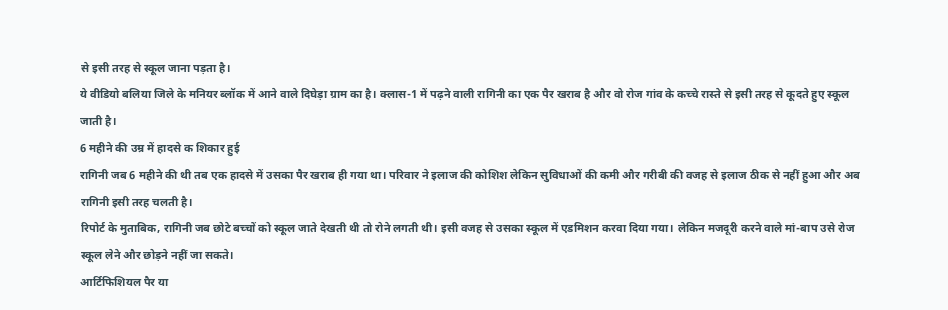से इसी तरह से स्कूल जाना पड़ता है।
ये वीडियो बलिया जिले के मनियर ब्लॉक में आने वाले दिघेड़ा ग्राम का है। क्लास-1 में पढ़ने वाली रागिनी का एक पैर खराब है और वो रोज गांव के कच्चे रास्ते से इसी तरह से कूदते हुए स्कूल जाती है।
6 महीने की उम्र में हादसे क शिकार हुई
रागिनी जब 6 महीने की थी तब एक हादसे में उसका पैर खराब ही गया था। परिवार ने इलाज की कोशिश लेकिन सुविधाओं की कमी और गरीबी की वजह से इलाज ठीक से नहीं हुआ और अब रागिनी इसी तरह चलती है।
रिपोर्ट के मुताबिक, रागिनी जब छोटे बच्चों को स्कूल जाते देखती थी तो रोने लगती थी। इसी वजह से उसका स्कूल में एडमिशन करवा दिया गया। लेकिन मजदूरी करने वाले मां-बाप उसे रोज स्कूल लेने और छोड़ने नहीं जा सकते।
आर्टिफिशियल पैर या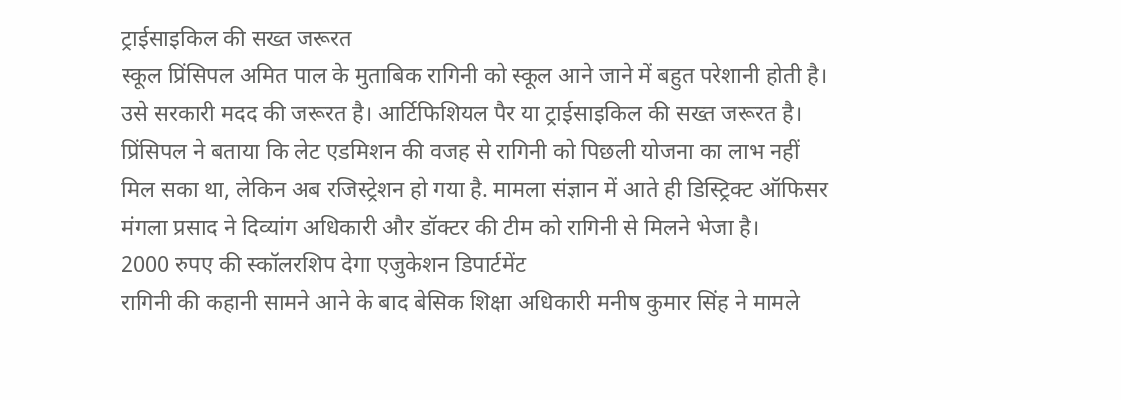ट्राईसाइकिल की सख्त जरूरत
स्कूल प्रिंसिपल अमित पाल के मुताबिक रागिनी को स्कूल आने जाने में बहुत परेशानी होती है। उसे सरकारी मदद की जरूरत है। आर्टिफिशियल पैर या ट्राईसाइकिल की सख्त जरूरत है।
प्रिंसिपल ने बताया कि लेट एडमिशन की वजह से रागिनी को पिछली योजना का लाभ नहीं मिल सका था, लेकिन अब रजिस्ट्रेशन हो गया है. मामला संज्ञान में आते ही डिस्ट्रिक्ट ऑफिसर मंगला प्रसाद ने दिव्यांग अधिकारी और डॉक्टर की टीम को रागिनी से मिलने भेजा है।
2000 रुपए की स्कॉलरशिप देगा एजुकेशन डिपार्टमेंट
रागिनी की कहानी सामने आने के बाद बेसिक शिक्षा अधिकारी मनीष कुमार सिंह ने मामले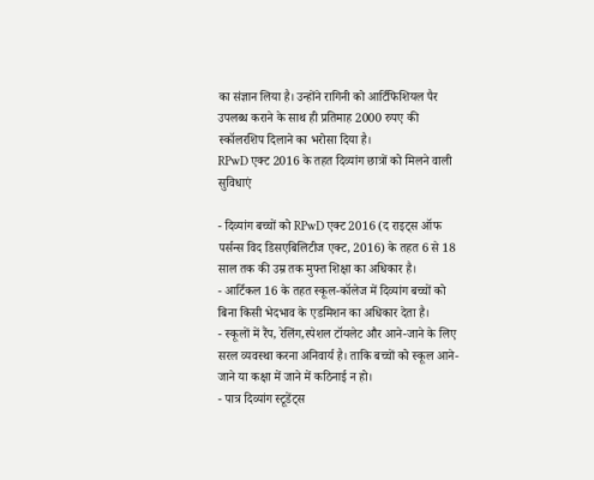का संज्ञान लिया है। उन्होंने रागिनी को आर्टिफिशियल पैर उपलब्ध कराने के साथ ही प्रतिमाह 2000 रुपए की स्कॉलरशिप दिलाने का भरोसा दिया है।
RPwD एक्ट 2016 के तहत दिव्यांग छात्रों को मिलने वाली सुविधाएं

- दिव्यांग बच्चों को RPwD एक्ट 2016 (द राइट्स ऑफ पर्सन्स विद डिसएबिलिटीज एक्ट, 2016) के तहत 6 से 18 साल तक की उम्र तक मुफ्त शिक्षा का अधिकार है।
- आर्टिकल 16 के तहत स्कूल-कॉलेज में दिव्यांग बच्चों को बिना किसी भेदभाव के एडमिशन का अधिकार देता है।
- स्कूलों में रैंप, रेलिंग,स्पेशल टॉयलेट और आने-जाने के लिए सरल व्यवस्था करना अनिवार्य है। ताकि बच्चों को स्कूल आने-जाने या कक्षा में जाने में कठिनाई न हो।
- पात्र दिव्यांग स्टूडेंट्स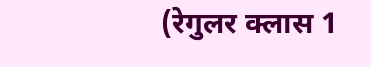(रेगुलर क्लास 1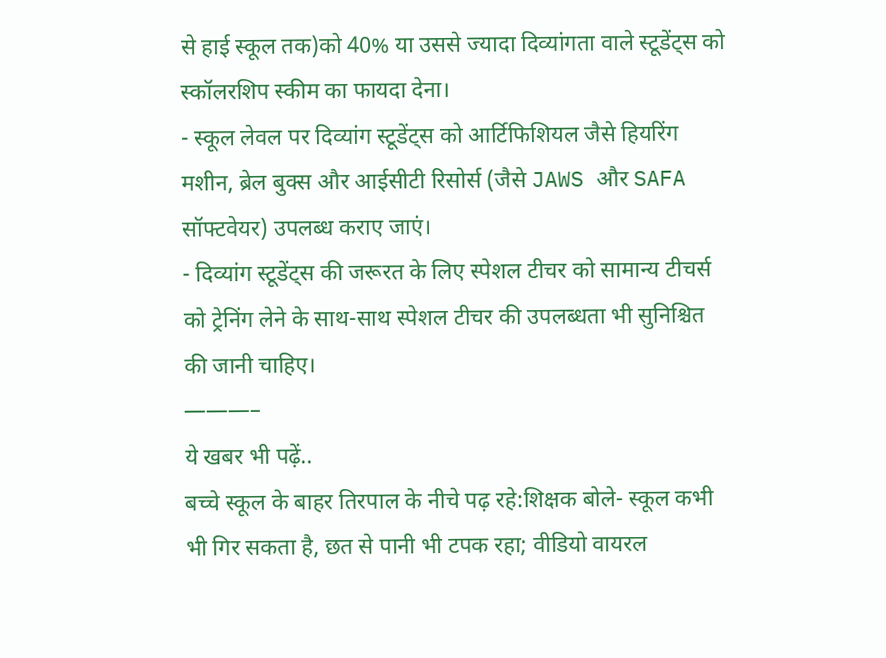से हाई स्कूल तक)को 40% या उससे ज्यादा दिव्यांगता वाले स्टूडेंट्स को स्कॉलरशिप स्कीम का फायदा देना।
- स्कूल लेवल पर दिव्यांग स्टूडेंट्स को आर्टिफिशियल जैसे हियरिंग मशीन, ब्रेल बुक्स और आईसीटी रिसोर्स (जैसे JAWS और SAFA सॉफ्टवेयर) उपलब्ध कराए जाएं।
- दिव्यांग स्टूडेंट्स की जरूरत के लिए स्पेशल टीचर को सामान्य टीचर्स को ट्रेनिंग लेने के साथ-साथ स्पेशल टीचर की उपलब्धता भी सुनिश्चित की जानी चाहिए।
———–
ये खबर भी पढ़ें..
बच्चे स्कूल के बाहर तिरपाल के नीचे पढ़ रहे:शिक्षक बोले- स्कूल कभी भी गिर सकता है, छत से पानी भी टपक रहा; वीडियो वायरल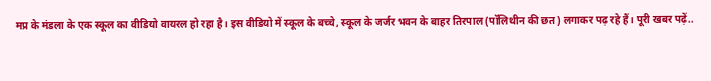मप्र के मंडला के एक स्कूल का वीडियो वायरल हो रहा है। इस वीडियो में स्कूल के बच्चे, स्कूल के जर्जर भवन के बाहर तिरपाल (पॉलिथीन की छत) लगाकर पढ़ रहे हैं। पूरी खबर पढ़ें..